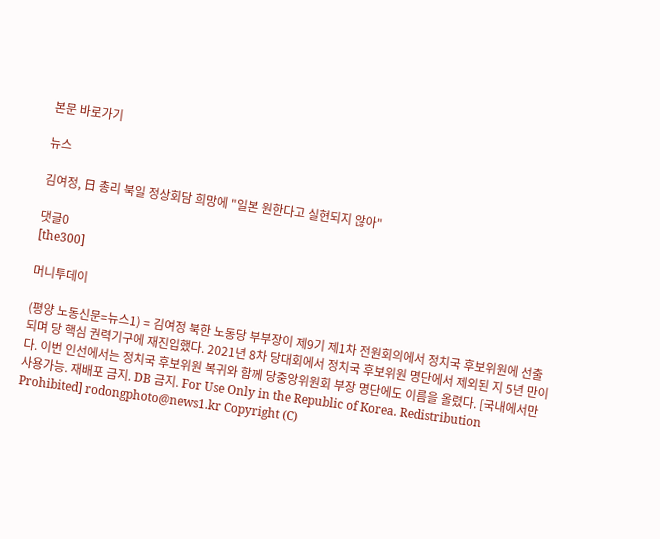본문 바로가기

뉴스

김여정, 日 총리 북일 정상회담 희망에 "일본 원한다고 실현되지 않아"

댓글0
[the300]

머니투데이

(평양 노동신문=뉴스1) = 김여정 북한 노동당 부부장이 제9기 제1차 전원회의에서 정치국 후보위원에 선출되며 당 핵심 권력기구에 재진입했다. 2021년 8차 당대회에서 정치국 후보위원 명단에서 제외된 지 5년 만이다. 이번 인선에서는 정치국 후보위원 복귀와 함께 당중앙위원회 부장 명단에도 이름을 올렸다. [국내에서만 사용가능. 재배포 금지. DB 금지. For Use Only in the Republic of Korea. Redistribution Prohibited] rodongphoto@news1.kr Copyright (C)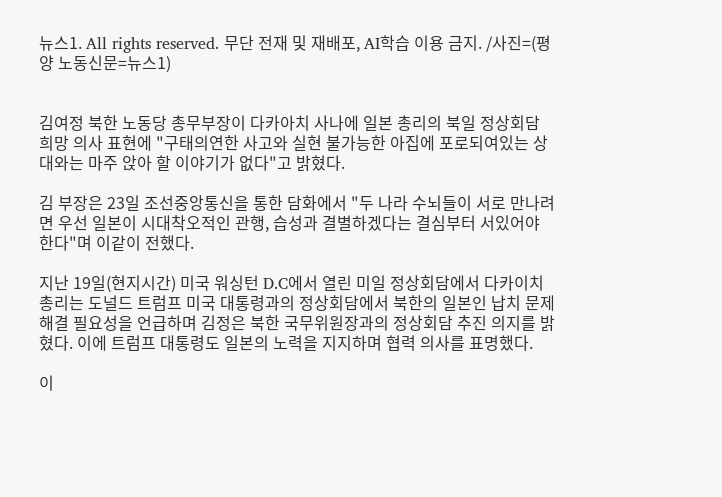뉴스1. All rights reserved. 무단 전재 및 재배포, AI학습 이용 금지. /사진=(평양 노동신문=뉴스1)


김여정 북한 노동당 총무부장이 다카아치 사나에 일본 총리의 북일 정상회담 희망 의사 표현에 "구태의연한 사고와 실현 불가능한 아집에 포로되여있는 상대와는 마주 앉아 할 이야기가 없다"고 밝혔다.

김 부장은 23일 조선중앙통신을 통한 담화에서 "두 나라 수뇌들이 서로 만나려면 우선 일본이 시대착오적인 관행, 습성과 결별하겠다는 결심부터 서있어야 한다"며 이같이 전했다.

지난 19일(현지시간) 미국 워싱턴 D.C에서 열린 미일 정상회담에서 다카이치 총리는 도널드 트럼프 미국 대통령과의 정상회담에서 북한의 일본인 납치 문제 해결 필요성을 언급하며 김정은 북한 국무위원장과의 정상회담 추진 의지를 밝혔다. 이에 트럼프 대통령도 일본의 노력을 지지하며 협력 의사를 표명했다.

이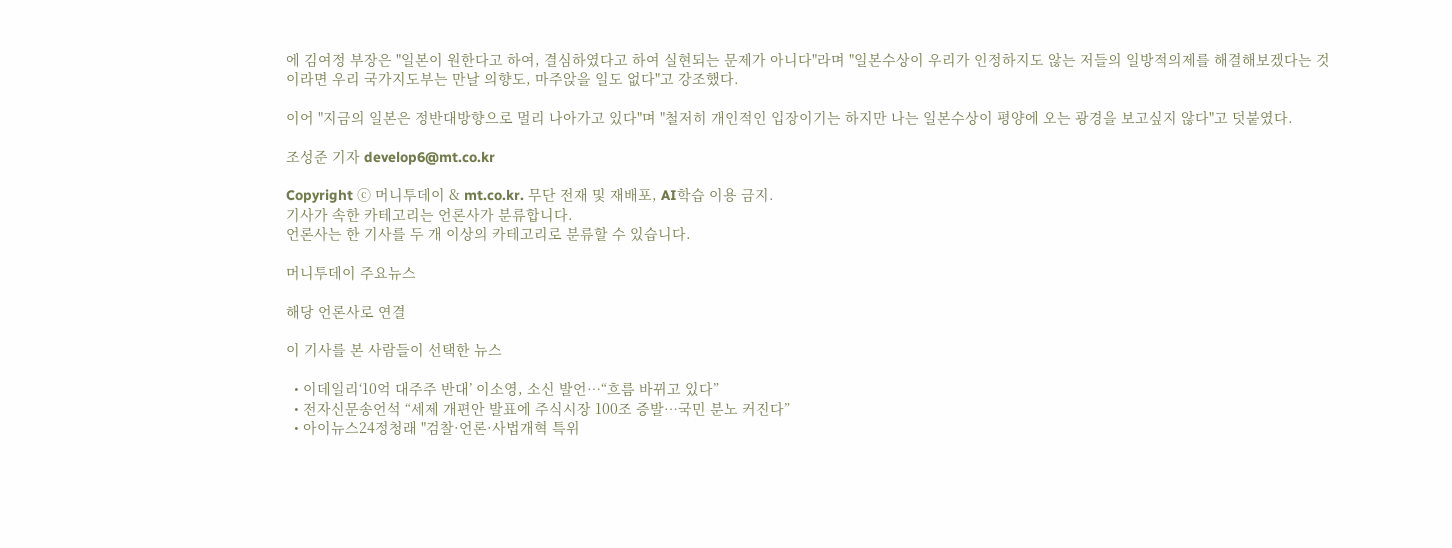에 김여정 부장은 "일본이 원한다고 하여, 결심하였다고 하여 실현되는 문제가 아니다"라며 "일본수상이 우리가 인정하지도 않는 저들의 일방적의제를 해결해보겠다는 것이라면 우리 국가지도부는 만날 의향도, 마주앉을 일도 없다"고 강조했다.

이어 "지금의 일본은 정반대방향으로 멀리 나아가고 있다"며 "철저히 개인적인 입장이기는 하지만 나는 일본수상이 평양에 오는 광경을 보고싶지 않다"고 덧붙였다.

조성준 기자 develop6@mt.co.kr

Copyright ⓒ 머니투데이 & mt.co.kr. 무단 전재 및 재배포, AI학습 이용 금지.
기사가 속한 카테고리는 언론사가 분류합니다.
언론사는 한 기사를 두 개 이상의 카테고리로 분류할 수 있습니다.

머니투데이 주요뉴스

해당 언론사로 연결

이 기사를 본 사람들이 선택한 뉴스

  • 이데일리‘10억 대주주 반대’ 이소영, 소신 발언…“흐름 바뀌고 있다”
  • 전자신문송언석 “세제 개편안 발표에 주식시장 100조 증발…국민 분노 커진다”
  • 아이뉴스24정청래 "검찰·언론·사법개혁 특위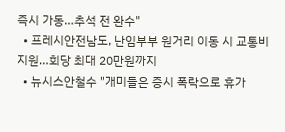즉시 가동…추석 전 완수"
  • 프레시안전남도, 난임부부 원거리 이동 시 교통비 지원…회당 최대 20만원까지
  • 뉴시스안철수 "개미들은 증시 폭락으로 휴가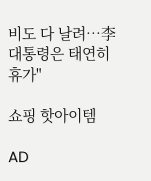비도 다 날려…李 대통령은 태연히 휴가"

쇼핑 핫아이템

AD